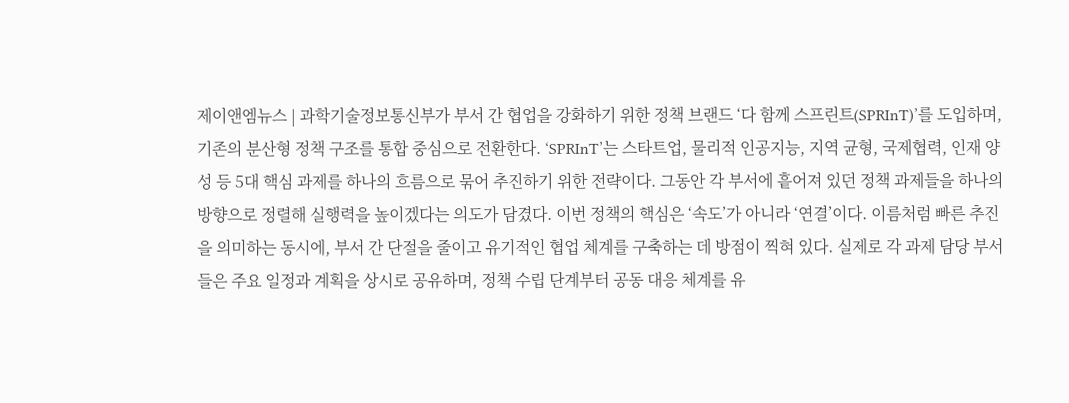제이앤엠뉴스 | 과학기술정보통신부가 부서 간 협업을 강화하기 위한 정책 브랜드 ‘다 함께 스프린트(SPRInT)’를 도입하며, 기존의 분산형 정책 구조를 통합 중심으로 전환한다. ‘SPRInT’는 스타트업, 물리적 인공지능, 지역 균형, 국제협력, 인재 양성 등 5대 핵심 과제를 하나의 흐름으로 묶어 추진하기 위한 전략이다. 그동안 각 부서에 흩어져 있던 정책 과제들을 하나의 방향으로 정렬해 실행력을 높이겠다는 의도가 담겼다. 이번 정책의 핵심은 ‘속도’가 아니라 ‘연결’이다. 이름처럼 빠른 추진을 의미하는 동시에, 부서 간 단절을 줄이고 유기적인 협업 체계를 구축하는 데 방점이 찍혀 있다. 실제로 각 과제 담당 부서들은 주요 일정과 계획을 상시로 공유하며, 정책 수립 단계부터 공동 대응 체계를 유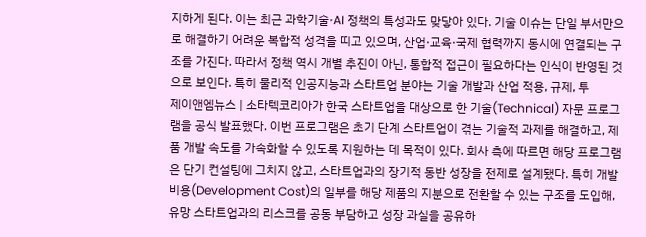지하게 된다. 이는 최근 과학기술·AI 정책의 특성과도 맞닿아 있다. 기술 이슈는 단일 부서만으로 해결하기 어려운 복합적 성격을 띠고 있으며, 산업·교육·국제 협력까지 동시에 연결되는 구조를 가진다. 따라서 정책 역시 개별 추진이 아닌, 통합적 접근이 필요하다는 인식이 반영된 것으로 보인다. 특히 물리적 인공지능과 스타트업 분야는 기술 개발과 산업 적용, 규제, 투
제이앤엠뉴스 | 소타텍코리아가 한국 스타트업을 대상으로 한 기술(Technical) 자문 프로그램을 공식 발표했다. 이번 프로그램은 초기 단계 스타트업이 겪는 기술적 과제를 해결하고, 제품 개발 속도를 가속화할 수 있도록 지원하는 데 목적이 있다. 회사 측에 따르면 해당 프로그램은 단기 컨설팅에 그치지 않고, 스타트업과의 장기적 동반 성장을 전제로 설계됐다. 특히 개발 비용(Development Cost)의 일부를 해당 제품의 지분으로 전환할 수 있는 구조를 도입해, 유망 스타트업과의 리스크를 공동 부담하고 성장 과실을 공유하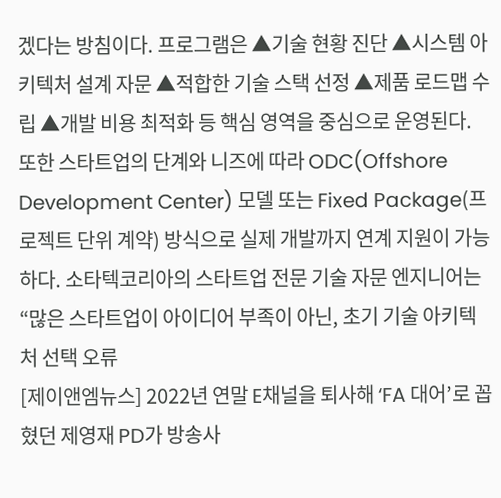겠다는 방침이다. 프로그램은 ▲기술 현황 진단 ▲시스템 아키텍처 설계 자문 ▲적합한 기술 스택 선정 ▲제품 로드맵 수립 ▲개발 비용 최적화 등 핵심 영역을 중심으로 운영된다. 또한 스타트업의 단계와 니즈에 따라 ODC(Offshore Development Center) 모델 또는 Fixed Package(프로젝트 단위 계약) 방식으로 실제 개발까지 연계 지원이 가능하다. 소타텍코리아의 스타트업 전문 기술 자문 엔지니어는 “많은 스타트업이 아이디어 부족이 아닌, 초기 기술 아키텍처 선택 오류
[제이앤엠뉴스] 2022년 연말 E채널을 퇴사해 ‘FA 대어’로 꼽혔던 제영재 PD가 방송사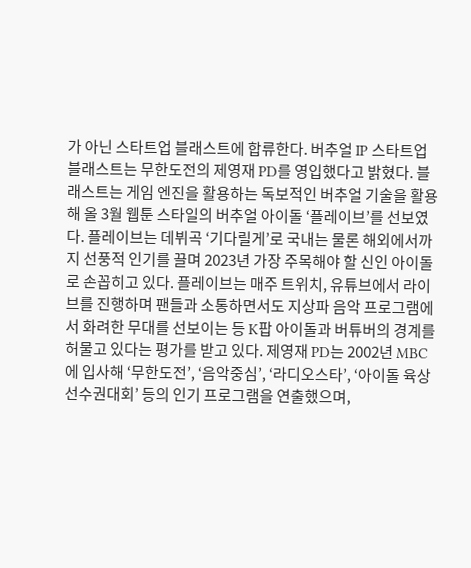가 아닌 스타트업 블래스트에 합류한다. 버추얼 IP 스타트업 블래스트는 무한도전의 제영재 PD를 영입했다고 밝혔다. 블래스트는 게임 엔진을 활용하는 독보적인 버추얼 기술을 활용해 올 3월 웹툰 스타일의 버추얼 아이돌 ‘플레이브’를 선보였다. 플레이브는 데뷔곡 ‘기다릴게’로 국내는 물론 해외에서까지 선풍적 인기를 끌며 2023년 가장 주목해야 할 신인 아이돌로 손꼽히고 있다. 플레이브는 매주 트위치, 유튜브에서 라이브를 진행하며 팬들과 소통하면서도 지상파 음악 프로그램에서 화려한 무대를 선보이는 등 K팝 아이돌과 버튜버의 경계를 허물고 있다는 평가를 받고 있다. 제영재 PD는 2002년 MBC에 입사해 ‘무한도전’, ‘음악중심’, ‘라디오스타’, ‘아이돌 육상 선수권대회’ 등의 인기 프로그램을 연출했으며,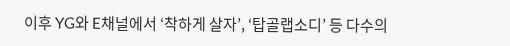이후 YG와 E채널에서 ‘착하게 살자’, ‘탑골랩소디’ 등 다수의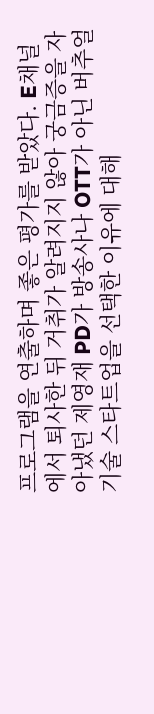프로그램을 연출하며 좋은 평가를 받았다. E채널에서 퇴사한 뒤 거취가 알려지지 않아 궁금증을 자아냈던 제영재 PD가 방송사나 OTT가 아닌 버추얼 기술 스타트업을 선택한 이유에 대해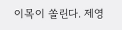이목이 쏠린다. 제영